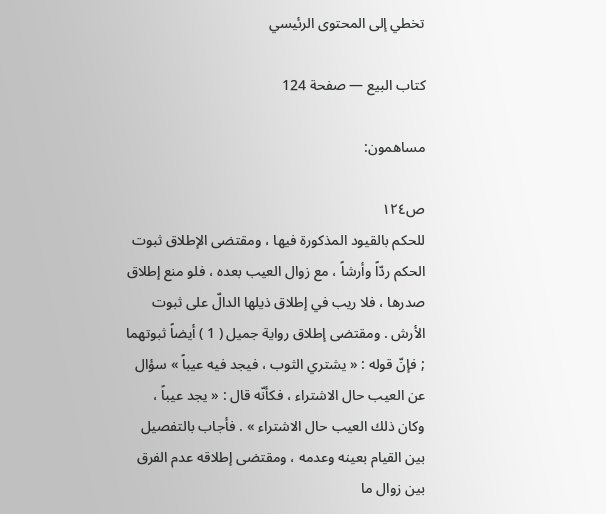تخطي إلى المحتوى الرئيسي

كتاب البيع — صفحة 124

مساهمون:

ص١٢٤
للحكم بالقيود المذكورة فيها ، ومقتضى الإطلاق ثبوت الحكم ردّاً وأرشاً ، مع زوال العيب بعده ، فلو منع إطلاق صدرها ، فلا ريب في إطلاق ذيلها الدالّ على ثبوت الأرش . ومقتضى إطلاق رواية جميل ( 1 ) أيضاً ثبوتهما ; فإنّ قوله : « يشتري الثوب ، فيجد فيه عيباً » سؤال عن العيب حال الاشتراء ، فكأنّه قال : « يجد عيباً ، وكان ذلك العيب حال الاشتراء » . فأجاب بالتفصيل بين القيام بعينه وعدمه ، ومقتضى إطلاقه عدم الفرق بين زوال ما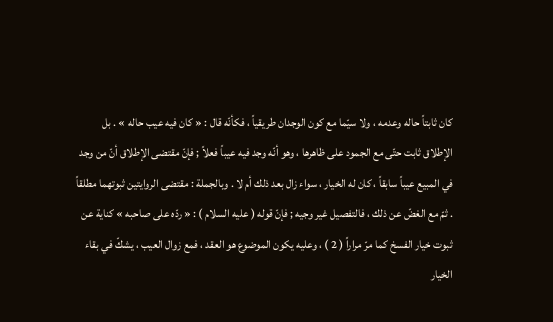كان ثابتاً حاله وعدمه ، ولا سيّما مع كون الوجدان طريقياً ، فكأنّه قال : « كان فيه عيب حاله » . بل الإطلاق ثابت حتّى مع الجمود على ظاهرها ، وهو أنّه وجد فيه عيباً فعلاً ; فإنّ مقتضى الإطلاق أنّ من وجد في المبيع عيباً سابقاً ، كان له الخيار ، سواء زال بعد ذلك أم لا . وبالجملة : مقتضى الروايتين ثبوتهما مطلقاً . ثمّ مع الغضّ عن ذلك ، فالتفصيل غير وجيه ; فإنّ قوله ( عليه السلام ) : « ردّه على صاحبه » كناية عن ثبوت خيار الفسخ كما مرّ مراراً ( 2 ) ، وعليه يكون الموضوع هو العقد ، فمع زوال العيب ، يشكّ في بقاء الخيار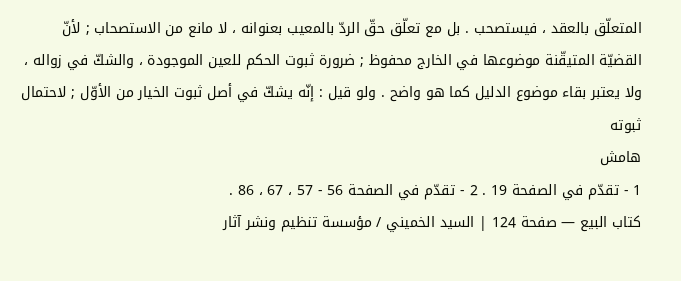المتعلّق بالعقد ، فيستصحب . بل مع تعلّق حقّ الردّ بالمعيب بعنوانه ، لا مانع من الاستصحاب ; لأنّ القضيّة المتيقّنة موضوعها في الخارج محفوظ ; ضرورة ثبوت الحكم للعين الموجودة ، والشكّ في زواله ، ولا يعتبر بقاء موضوع الدليل كما هو واضح . ولو قيل : إنّه يشكّ في أصل ثبوت الخيار من الأوّل ; لاحتمال ثبوته
هامش
1 - تقدّم في الصفحة 19 . 2 - تقدّم في الصفحة 56 - 57 ، 67 ، 86 .
كتاب البيع — صفحة 124 | السيد الخميني / مؤسسة تنظيم ونشر آثار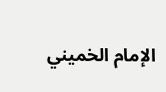الإمام الخميني